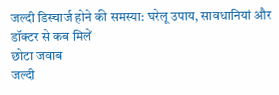जल्दी डिस्चार्ज होने की समस्या: घरेलू उपाय, सावधानियां और डॉक्टर से कब मिलें
छोटा जवाब
जल्दी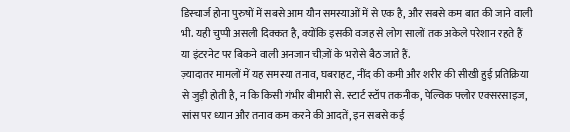डिस्चार्ज होना पुरुषों में सबसे आम यौन समस्याओं में से एक है, और सबसे कम बात की जाने वाली भी. यही चुप्पी असली दिक्कत है, क्योंकि इसकी वजह से लोग सालों तक अकेले परेशान रहते हैं या इंटरनेट पर बिकने वाली अनजान चीज़ों के भरोसे बैठ जाते हैं.
ज़्यादातर मामलों में यह समस्या तनाव, घबराहट, नींद की कमी और शरीर की सीखी हुई प्रतिक्रिया से जुड़ी होती है, न कि किसी गंभीर बीमारी से. स्टार्ट स्टॉप तकनीक, पेल्विक फ्लोर एक्सरसाइज, सांस पर ध्यान और तनाव कम करने की आदतें, इन सबसे कई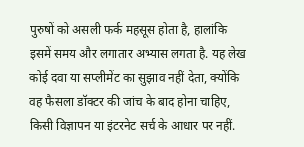पुरुषों को असली फर्क महसूस होता है, हालांकि इसमें समय और लगातार अभ्यास लगता है. यह लेख कोई दवा या सप्लीमेंट का सुझाव नहीं देता, क्योंकि वह फैसला डॉक्टर की जांच के बाद होना चाहिए, किसी विज्ञापन या इंटरनेट सर्च के आधार पर नहीं.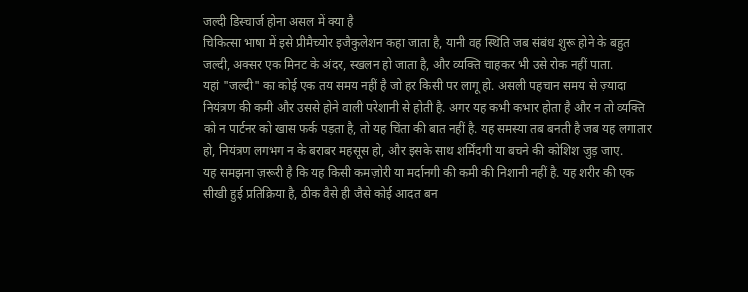जल्दी डिस्चार्ज होना असल में क्या है
चिकित्सा भाषा में इसे प्रीमैच्योर इजैकुलेशन कहा जाता है, यानी वह स्थिति जब संबंध शुरू होने के बहुत जल्दी, अक्सर एक मिनट के अंदर, स्खलन हो जाता है, और व्यक्ति चाहकर भी उसे रोक नहीं पाता.
यहां "जल्दी" का कोई एक तय समय नहीं है जो हर किसी पर लागू हो. असली पहचान समय से ज़्यादा नियंत्रण की कमी और उससे होने वाली परेशानी से होती है. अगर यह कभी कभार होता है और न तो व्यक्ति को न पार्टनर को खास फर्क पड़ता है, तो यह चिंता की बात नहीं है. यह समस्या तब बनती है जब यह लगातार हो, नियंत्रण लगभग न के बराबर महसूस हो, और इसके साथ शर्मिंदगी या बचने की कोशिश जुड़ जाए.
यह समझना ज़रूरी है कि यह किसी कमज़ोरी या मर्दानगी की कमी की निशानी नहीं है. यह शरीर की एक सीखी हुई प्रतिक्रिया है, ठीक वैसे ही जैसे कोई आदत बन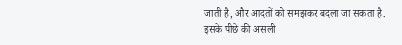जाती है, और आदतों को समझकर बदला जा सकता है.
इसके पीछे की असली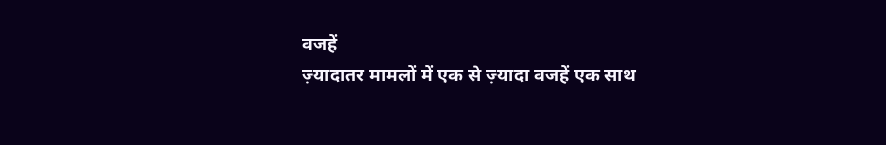वजहें
ज़्यादातर मामलों में एक से ज़्यादा वजहें एक साथ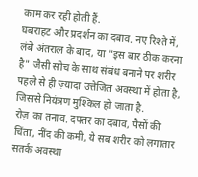काम कर रही होती हैं.
घबराहट और प्रदर्शन का दबाव. नए रिश्ते में, लंबे अंतराल के बाद, या "इस बार ठीक करना है" जैसी सोच के साथ संबंध बनाने पर शरीर पहले से ही ज़्यादा उत्तेजित अवस्था में होता है, जिससे नियंत्रण मुश्किल हो जाता है.
रोज़ का तनाव. दफ्तर का दबाव, पैसों की चिंता, नींद की कमी, ये सब शरीर को लगातार सतर्क अवस्था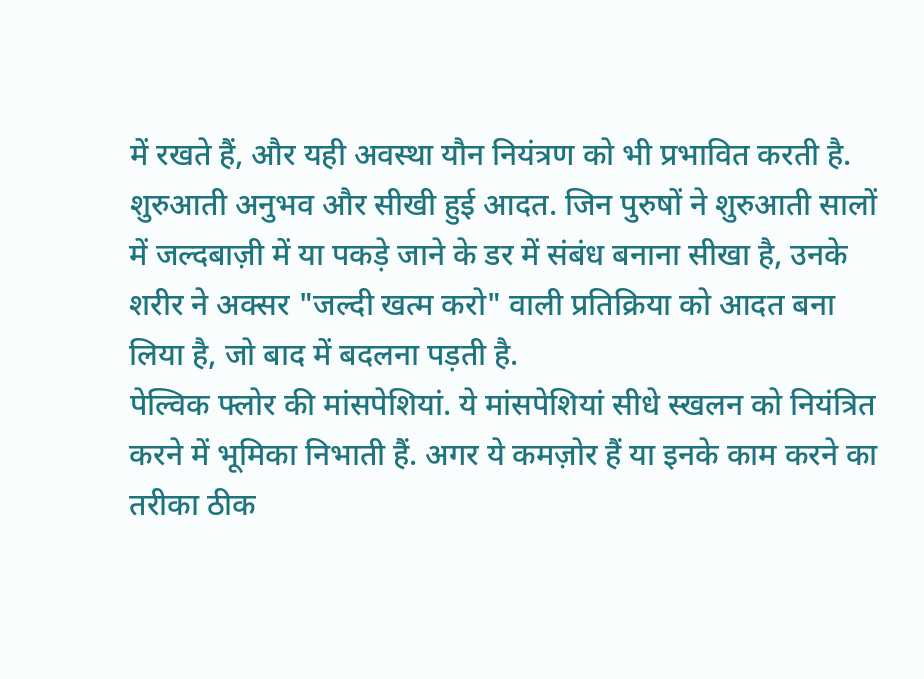में रखते हैं, और यही अवस्था यौन नियंत्रण को भी प्रभावित करती है.
शुरुआती अनुभव और सीखी हुई आदत. जिन पुरुषों ने शुरुआती सालों में जल्दबाज़ी में या पकड़े जाने के डर में संबंध बनाना सीखा है, उनके शरीर ने अक्सर "जल्दी खत्म करो" वाली प्रतिक्रिया को आदत बना लिया है, जो बाद में बदलना पड़ती है.
पेल्विक फ्लोर की मांसपेशियां. ये मांसपेशियां सीधे स्खलन को नियंत्रित करने में भूमिका निभाती हैं. अगर ये कमज़ोर हैं या इनके काम करने का तरीका ठीक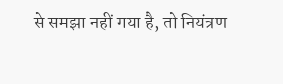से समझा नहीं गया है, तो नियंत्रण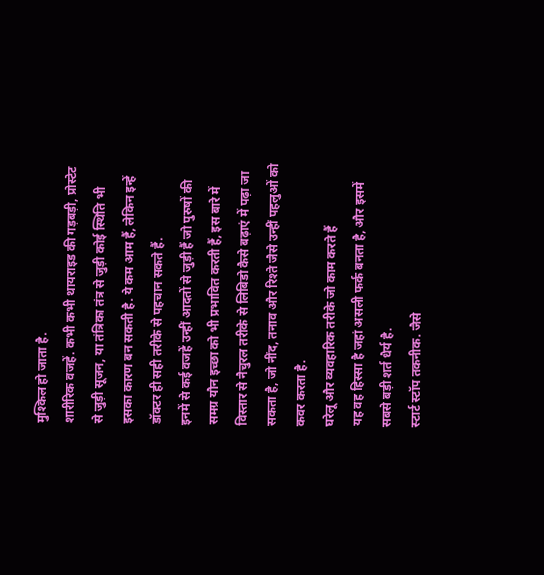मुश्किल हो जाता है.
शारीरिक वजहें. कभी कभी थायराइड की गड़बड़ी, प्रोस्टेट से जुड़ी सूजन, या तंत्रिका तंत्र से जुड़ी कोई स्थिति भी इसका कारण बन सकती है. ये कम आम हैं, लेकिन इन्हें डॉक्टर ही सही तरीके से पहचान सकते हैं.
इनमें से कई वजहें उन्हीं आदतों से जुड़ी हैं जो पुरुषों की समग्र यौन इच्छा को भी प्रभावित करती हैं, इस बारे में विस्तार से नैचुरल तरीके से लिबिडो कैसे बढ़ाएं में पढ़ा जा सकता है, जो नींद, तनाव और रिश्ते जैसे उन्हीं पहलुओं को कवर करता है.
घरेलू और व्यवहारिक तरीके जो काम करते हैं
यह वह हिस्सा है जहां असली फर्क बनता है, और इसमें सबसे बड़ी शर्त धैर्य है.
स्टार्ट स्टॉप तकनीक. जैसे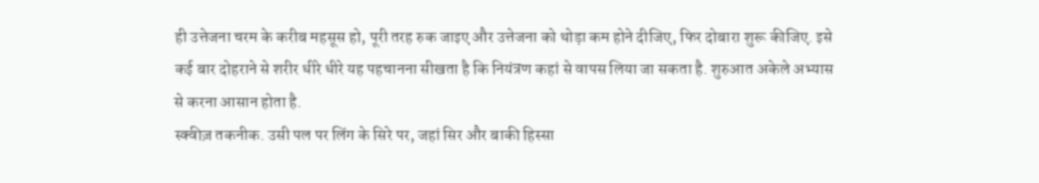ही उत्तेजना चरम के करीब महसूस हो, पूरी तरह रुक जाइए और उत्तेजना को थोड़ा कम होने दीजिए, फिर दोबारा शुरू कीजिए. इसे कई बार दोहराने से शरीर धीरे धीरे यह पहचानना सीखता है कि नियंत्रण कहां से वापस लिया जा सकता है. शुरुआत अकेले अभ्यास से करना आसान होता है.
स्क्वीज़ तकनीक. उसी पल पर लिंग के सिरे पर, जहां सिर और बाकी हिस्सा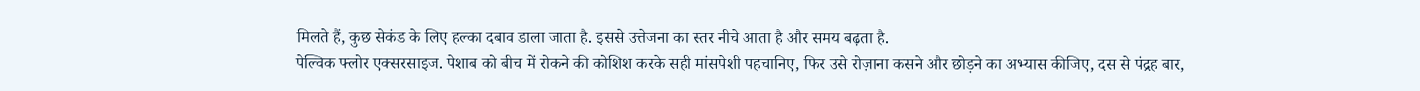मिलते हैं, कुछ सेकंड के लिए हल्का दबाव डाला जाता है. इससे उत्तेजना का स्तर नीचे आता है और समय बढ़ता है.
पेल्विक फ्लोर एक्सरसाइज. पेशाब को बीच में रोकने की कोशिश करके सही मांसपेशी पहचानिए, फिर उसे रोज़ाना कसने और छोड़ने का अभ्यास कीजिए, दस से पंद्रह बार,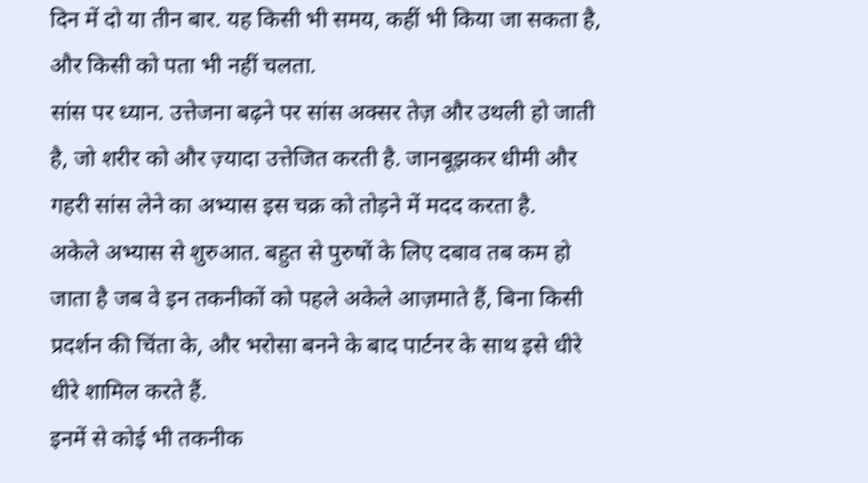दिन में दो या तीन बार. यह किसी भी समय, कहीं भी किया जा सकता है, और किसी को पता भी नहीं चलता.
सांस पर ध्यान. उत्तेजना बढ़ने पर सांस अक्सर तेज़ और उथली हो जाती है, जो शरीर को और ज़्यादा उत्तेजित करती है. जानबूझकर धीमी और गहरी सांस लेने का अभ्यास इस चक्र को तोड़ने में मदद करता है.
अकेले अभ्यास से शुरुआत. बहुत से पुरुषों के लिए दबाव तब कम हो जाता है जब वे इन तकनीकों को पहले अकेले आज़माते हैं, बिना किसी प्रदर्शन की चिंता के, और भरोसा बनने के बाद पार्टनर के साथ इसे धीरे धीरे शामिल करते हैं.
इनमें से कोई भी तकनीक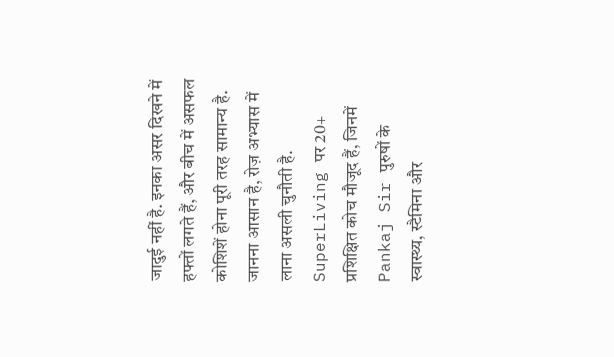जादुई नहीं है. इनका असर दिखने में हफ्तों लगते हैं, और बीच में असफल कोशिशें होना पूरी तरह सामान्य है.
जानना आसान है, रोज़ अभ्यास में लाना असली चुनौती है. SuperLiving पर 20+ प्रशिक्षित कोच मौजूद हैं, जिनमें Pankaj Sir पुरुषों के स्वास्थ्य, स्टैमिना और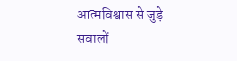आत्मविश्वास से जुड़े सवालों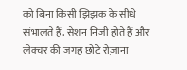को बिना किसी झिझक के सीधे संभालते हैं. सेशन निजी होते हैं और लेक्चर की जगह छोटे रोज़ाना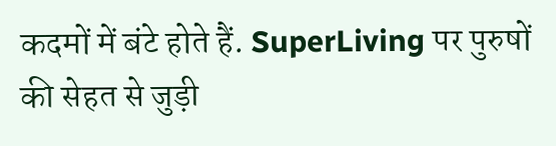कदमों में बंटे होते हैं. SuperLiving पर पुरुषों की सेहत से जुड़ी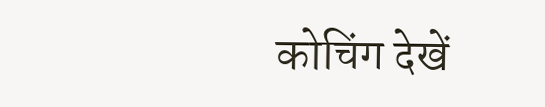कोचिंग देखें